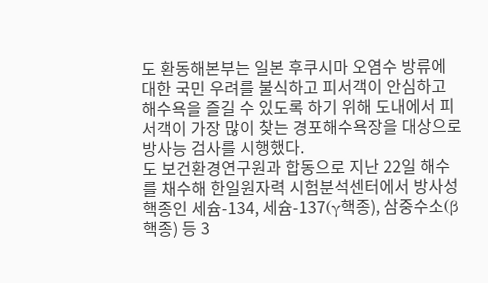도 환동해본부는 일본 후쿠시마 오염수 방류에 대한 국민 우려를 불식하고 피서객이 안심하고 해수욕을 즐길 수 있도록 하기 위해 도내에서 피서객이 가장 많이 찾는 경포해수욕장을 대상으로 방사능 검사를 시행했다.
도 보건환경연구원과 합동으로 지난 22일 해수를 채수해 한일원자력 시험분석센터에서 방사성 핵종인 세슘-134, 세슘-137(γ핵종), 삼중수소(β핵종) 등 3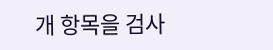개 항목을 검사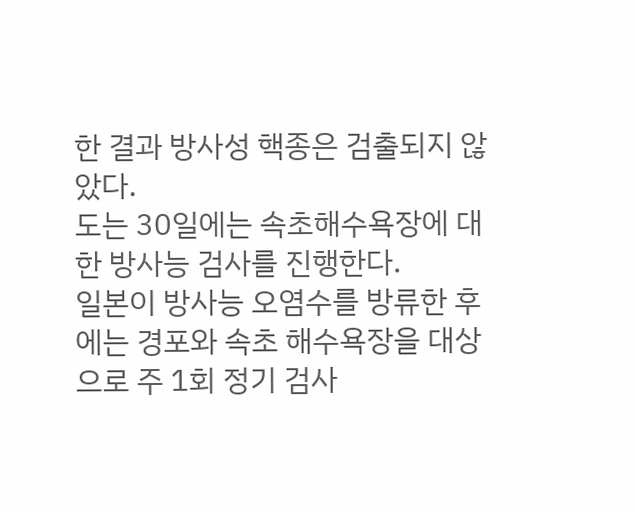한 결과 방사성 핵종은 검출되지 않았다.
도는 30일에는 속초해수욕장에 대한 방사능 검사를 진행한다.
일본이 방사능 오염수를 방류한 후에는 경포와 속초 해수욕장을 대상으로 주 1회 정기 검사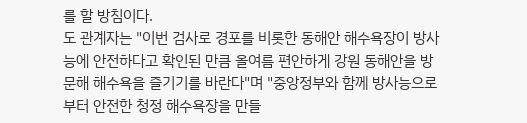를 할 방침이다.
도 관계자는 "이번 검사로 경포를 비롯한 동해안 해수욕장이 방사능에 안전하다고 확인된 만큼 올여름 편안하게 강원 동해안을 방문해 해수욕을 즐기기를 바란다"며 "중앙정부와 함께 방사능으로부터 안전한 청정 해수욕장을 만들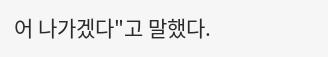어 나가겠다"고 말했다.